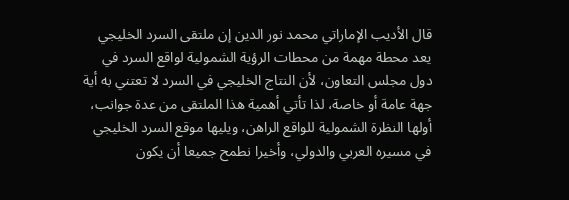قال الأديب الإماراتي محمد نور الدين إن ملتقى السرد الخليجي يعد محطة مهمة من محطات الرؤية الشمولية لواقع السرد في دول مجلس التعاون، لأن النتاج الخليجي في السرد لا تعتني به أية جهة عامة أو خاصة، لذا تأتي أهمية هذا الملتقى من عدة جوانب، أولها النظرة الشمولية للواقع الراهن، ويليها موقع السرد الخليجي في مسيره العربي والدولي، وأخيرا نطمح جميعا أن يكون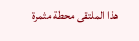هذا الملتقى محطة مثمرة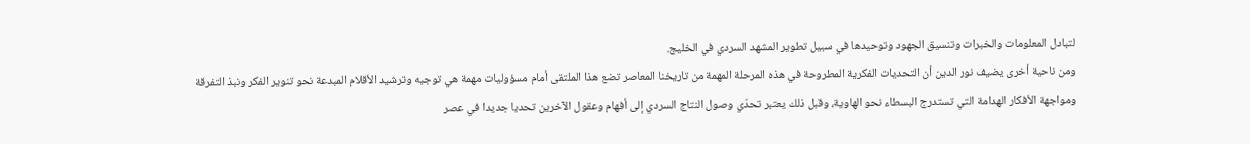لتبادل المعلومات والخبرات وتنسيق الجهود وتوحيدها في سبيل تطوير المشهد السردي في الخليج.
ومن ناحية أخرى يضيف نور الدين أن التحديات الفكرية المطروحة في هذه المرحلة المهمة من تاريخنا المعاصر تضع هذا الملتقى أمام مسؤوليات مهمة هي توجيه وترشيد الأقلام المبدعة نحو تنوير الفكر ونبذ التفرقة ومواجهة الأفكار الهدامة التي تستدرج البسطاء نحو الهاوية، وقبل ذلك يعتبر تحدّي وصول النتاج السردي إلى أفهام وعقول الآخرين تحديا جديدا في عصر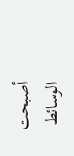أصبحت الوسائط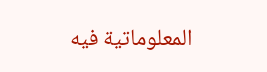المعلوماتية فيه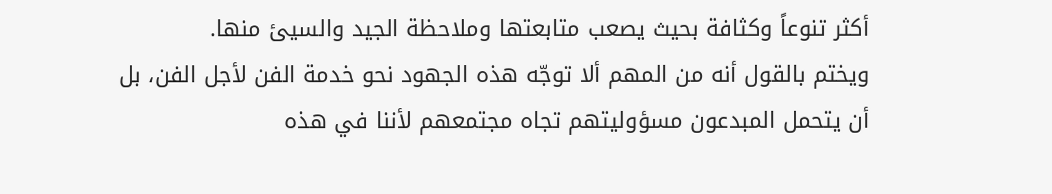أكثر تنوعاً وكثافة بحيث يصعب متابعتها وملاحظة الجيد والسيئ منها.
ويختم بالقول أنه من المهم ألا توجّه هذه الجهود نحو خدمة الفن لأجل الفن، بل أن يتحمل المبدعون مسؤوليتهم تجاه مجتمعهم لأننا في هذه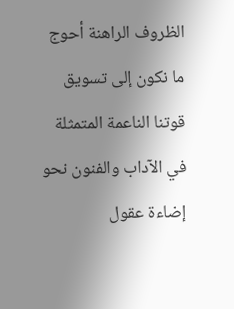الظروف الراهنة أحوج ما نكون إلى تسويق قوتنا الناعمة المتمثلة في الآداب والفنون نحو إضاءة عقول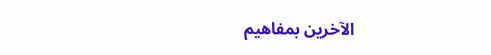الآخرين بمفاهيم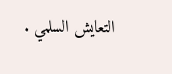التعايش السلمي .